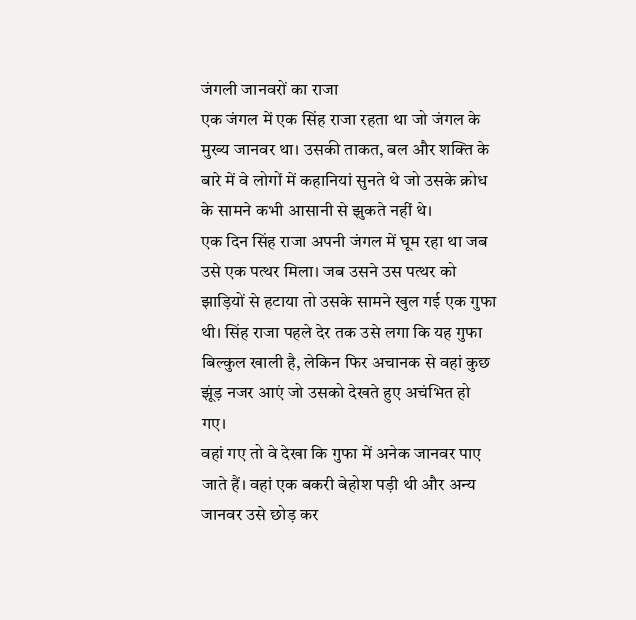जंगली जानवरों का राजा
एक जंगल में एक सिंह राजा रहता था जो जंगल के मुख्य जानवर था। उसकी ताकत, बल और शक्ति के बारे में वे लोगों में कहानियां सुनते थे जो उसके क्रोध के सामने कभी आसानी से झुकते नहीं थे।
एक दिन सिंह राजा अपनी जंगल में घूम रहा था जब उसे एक पत्थर मिला। जब उसने उस पत्थर को झाड़ियों से हटाया तो उसके सामने खुल गई एक गुफा थी। सिंह राजा पहले देर तक उसे लगा कि यह गुफा बिल्कुल खाली है, लेकिन फिर अचानक से वहां कुछ झूंड़ नजर आएं जो उसको देखते हुए अचंभित हो गए।
वहां गए तो वे देखा कि गुफा में अनेक जानवर पाए जाते हैं। वहां एक बकरी बेहोश पड़ी थी और अन्य जानवर उसे छोड़ कर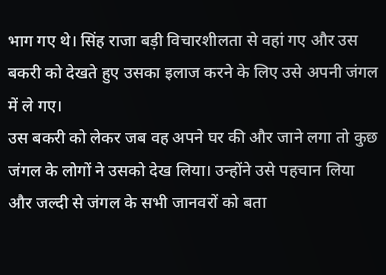भाग गए थे। सिंह राजा बड़ी विचारशीलता से वहां गए और उस बकरी को देखते हुए उसका इलाज करने के लिए उसे अपनी जंगल में ले गए।
उस बकरी को लेकर जब वह अपने घर की और जाने लगा तो कुछ जंगल के लोगों ने उसको देख लिया। उन्होंने उसे पहचान लिया और जल्दी से जंगल के सभी जानवरों को बता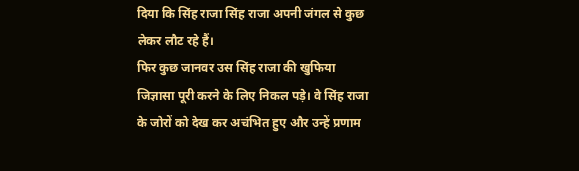दिया कि सिंह राजा सिंह राजा अपनी जंगल से कुछ लेकर लौट रहे हैं।
फिर कुछ जानवर उस सिंह राजा की खुफिया जिज्ञासा पूरी करने के लिए निकल पड़े। वे सिंह राजा के जोरों को देख कर अचंभित हुए और उन्हें प्रणाम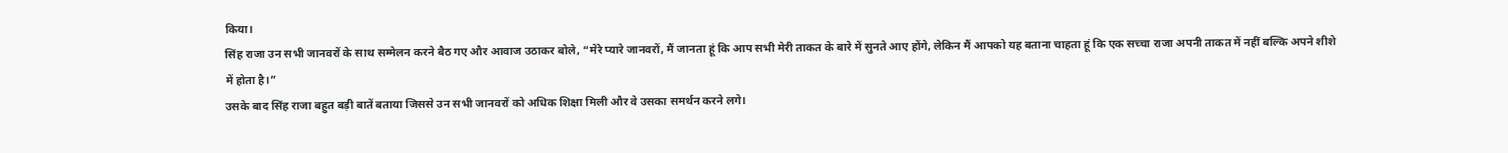किया।
सिंह राजा उन सभी जानवरों के साथ सम्मेलन करने बैठ गए और आवाज उठाकर बोले, “मेरे प्यारे जानवरों, मैं जानता हूं कि आप सभी मेरी ताकत के बारे में सुनते आए होंगे, लेकिन मैं आपको यह बताना चाहता हूं कि एक सच्चा राजा अपनी ताकत में नहीं बल्कि अपने शीशे में होता है।”
उसके बाद सिंह राजा बहुत बड़ी बातें बताया जिससे उन सभी जानवरों को अधिक शिक्षा मिली और वे उसका समर्थन करने लगे।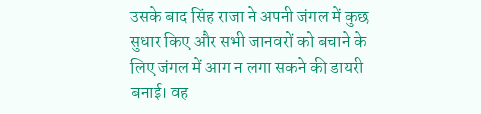उसके बाद सिंह राजा ने अपनी जंगल में कुछ सुधार किए और सभी जानवरों को बचाने के लिए जंगल में आग न लगा सकने की डायरी बनाई। वह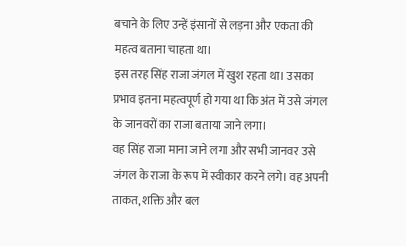बचाने के लिए उन्हें इंसानों से लड़ना और एकता की महत्व बताना चाहता था।
इस तरह सिंह राजा जंगल में खुश रहता था। उसका प्रभाव इतना महत्वपूर्ण हो गया था कि अंत में उसे जंगल के जानवरों का राजा बताया जाने लगा।
वह सिंह राजा माना जाने लगा और सभी जानवर उसे जंगल के राजा के रूप में स्वीकार करने लगे। वह अपनी ताकत, शक्ति और बल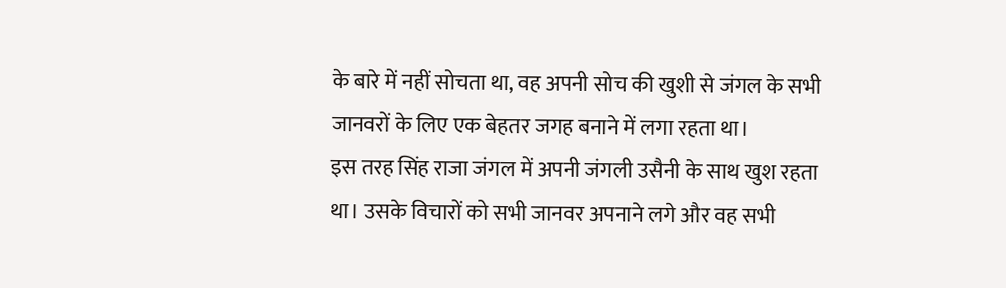के बारे में नहीं सोचता था, वह अपनी सोच की खुशी से जंगल के सभी जानवरों के लिए एक बेहतर जगह बनाने में लगा रहता था।
इस तरह सिंह राजा जंगल में अपनी जंगली उसैनी के साथ खुश रहता था। उसके विचारों को सभी जानवर अपनाने लगे और वह सभी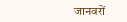जानवरों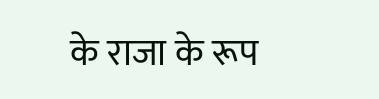के राजा के रूप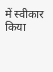में स्वीकार किया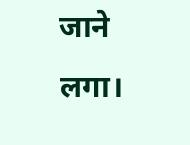जाने लगा।